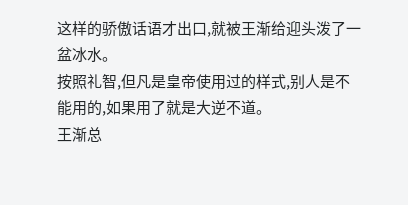这样的骄傲话语才出口,就被王渐给迎头泼了一盆冰水。
按照礼智,但凡是皇帝使用过的样式,别人是不能用的,如果用了就是大逆不道。
王渐总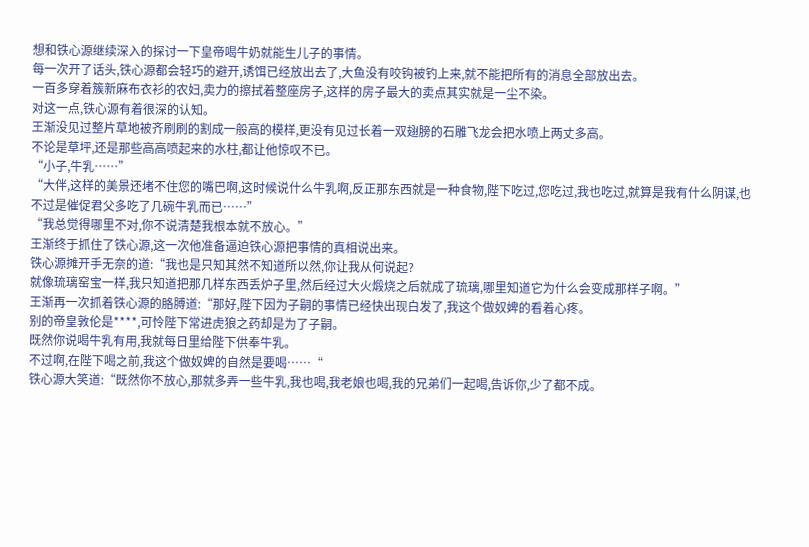想和铁心源继续深入的探讨一下皇帝喝牛奶就能生儿子的事情。
每一次开了话头,铁心源都会轻巧的避开,诱饵已经放出去了,大鱼没有咬钩被钓上来,就不能把所有的消息全部放出去。
一百多穿着簇新麻布衣衫的农妇,卖力的擦拭着整座房子,这样的房子最大的卖点其实就是一尘不染。
对这一点,铁心源有着很深的认知。
王渐没见过整片草地被齐刷刷的割成一般高的模样,更没有见过长着一双翅膀的石雕飞龙会把水喷上两丈多高。
不论是草坪,还是那些高高喷起来的水柱,都让他惊叹不已。
“小子,牛乳……”
“大伴,这样的美景还堵不住您的嘴巴啊,这时候说什么牛乳啊,反正那东西就是一种食物,陛下吃过,您吃过,我也吃过,就算是我有什么阴谋,也不过是催促君父多吃了几碗牛乳而已……”
“我总觉得哪里不对,你不说清楚我根本就不放心。”
王渐终于抓住了铁心源,这一次他准备逼迫铁心源把事情的真相说出来。
铁心源摊开手无奈的道:“我也是只知其然不知道所以然,你让我从何说起?
就像琉璃窑宝一样,我只知道把那几样东西丢炉子里,然后经过大火煅烧之后就成了琉璃,哪里知道它为什么会变成那样子啊。”
王渐再一次抓着铁心源的胳膊道:“那好,陛下因为子嗣的事情已经快出现白发了,我这个做奴婢的看着心疼。
别的帝皇敦伦是****,可怜陛下常进虎狼之药却是为了子嗣。
既然你说喝牛乳有用,我就每日里给陛下供奉牛乳。
不过啊,在陛下喝之前,我这个做奴婢的自然是要喝……“
铁心源大笑道:“既然你不放心,那就多弄一些牛乳,我也喝,我老娘也喝,我的兄弟们一起喝,告诉你,少了都不成。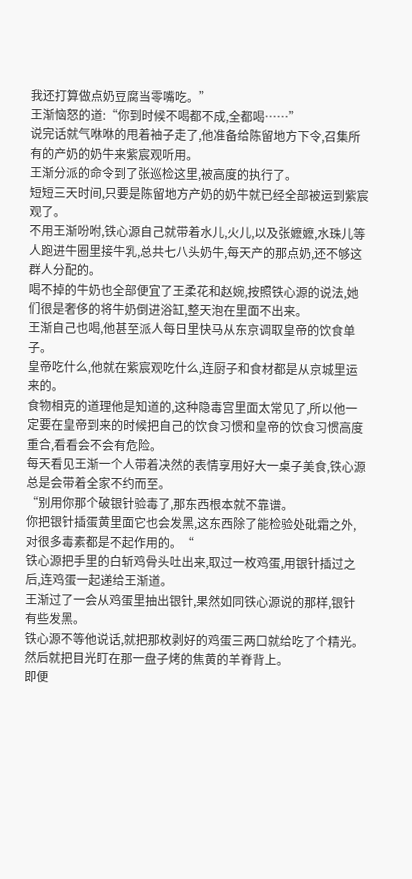我还打算做点奶豆腐当零嘴吃。”
王渐恼怒的道:“你到时候不喝都不成,全都喝……”
说完话就气咻咻的甩着袖子走了,他准备给陈留地方下令,召集所有的产奶的奶牛来紫宸观听用。
王渐分派的命令到了张巡检这里,被高度的执行了。
短短三天时间,只要是陈留地方产奶的奶牛就已经全部被运到紫宸观了。
不用王渐吩咐,铁心源自己就带着水儿,火儿,以及张嬷嬷,水珠儿等人跑进牛圈里接牛乳,总共七八头奶牛,每天产的那点奶,还不够这群人分配的。
喝不掉的牛奶也全部便宜了王柔花和赵婉,按照铁心源的说法,她们很是奢侈的将牛奶倒进浴缸,整天泡在里面不出来。
王渐自己也喝,他甚至派人每日里快马从东京调取皇帝的饮食单子。
皇帝吃什么,他就在紫宸观吃什么,连厨子和食材都是从京城里运来的。
食物相克的道理他是知道的,这种隐毒宫里面太常见了,所以他一定要在皇帝到来的时候把自己的饮食习惯和皇帝的饮食习惯高度重合,看看会不会有危险。
每天看见王渐一个人带着决然的表情享用好大一桌子美食,铁心源总是会带着全家不约而至。
“别用你那个破银针验毒了,那东西根本就不靠谱。
你把银针插蛋黄里面它也会发黑,这东西除了能检验处砒霜之外,对很多毒素都是不起作用的。“
铁心源把手里的白斩鸡骨头吐出来,取过一枚鸡蛋,用银针插过之后,连鸡蛋一起递给王渐道。
王渐过了一会从鸡蛋里抽出银针,果然如同铁心源说的那样,银针有些发黑。
铁心源不等他说话,就把那枚剥好的鸡蛋三两口就给吃了个精光。
然后就把目光盯在那一盘子烤的焦黄的羊脊背上。
即便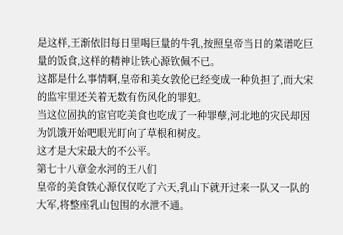是这样,王渐依旧每日里喝巨量的牛乳,按照皇帝当日的菜谱吃巨量的饭食,这样的精神让铁心源钦佩不已。
这都是什么事情啊,皇帝和美女敦伦已经变成一种负担了,而大宋的监牢里还关着无数有伤风化的罪犯。
当这位固执的宦官吃美食也吃成了一种罪孽,河北地的灾民却因为饥饿开始吧眼光盯向了草根和树皮。
这才是大宋最大的不公平。
第七十八章金水河的王八们
皇帝的美食铁心源仅仅吃了六天,乳山下就开过来一队又一队的大军,将整座乳山包围的水泄不通。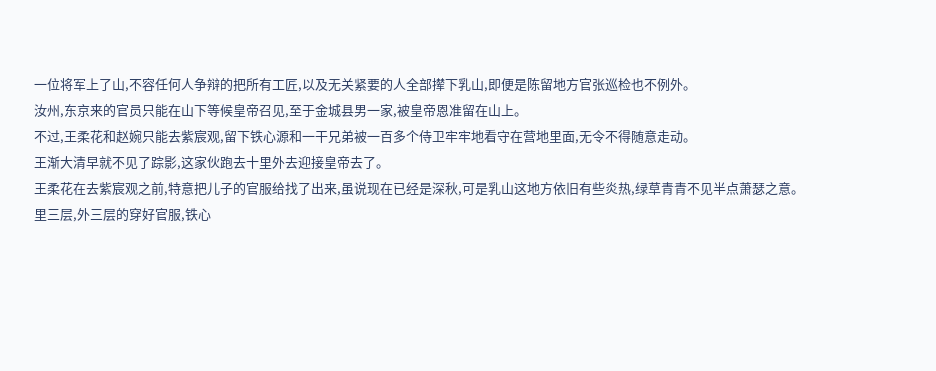一位将军上了山,不容任何人争辩的把所有工匠,以及无关紧要的人全部撵下乳山,即便是陈留地方官张巡检也不例外。
汝州,东京来的官员只能在山下等候皇帝召见,至于金城县男一家,被皇帝恩准留在山上。
不过,王柔花和赵婉只能去紫宸观,留下铁心源和一干兄弟被一百多个侍卫牢牢地看守在营地里面,无令不得随意走动。
王渐大清早就不见了踪影,这家伙跑去十里外去迎接皇帝去了。
王柔花在去紫宸观之前,特意把儿子的官服给找了出来,虽说现在已经是深秋,可是乳山这地方依旧有些炎热,绿草青青不见半点萧瑟之意。
里三层,外三层的穿好官服,铁心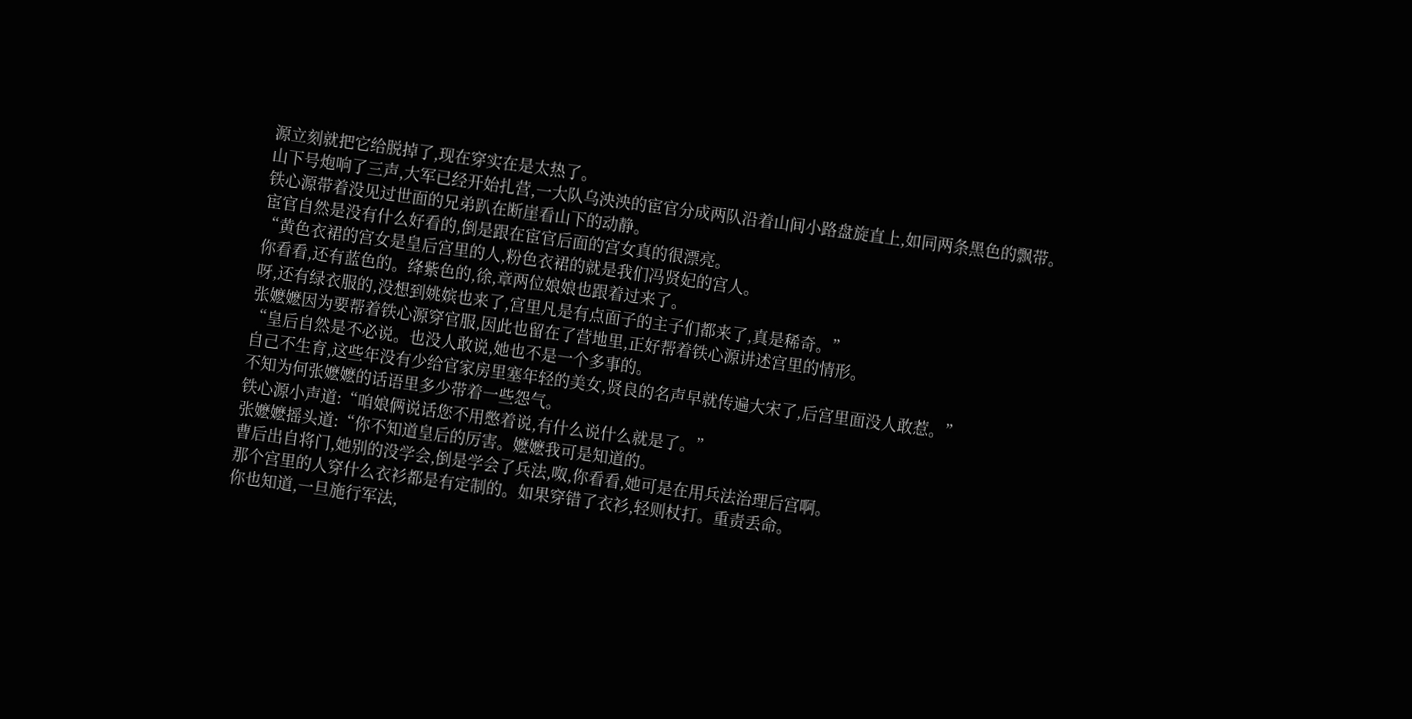源立刻就把它给脱掉了,现在穿实在是太热了。
山下号炮响了三声,大军已经开始扎营,一大队乌泱泱的宦官分成两队沿着山间小路盘旋直上,如同两条黑色的飘带。
铁心源带着没见过世面的兄弟趴在断崖看山下的动静。
宦官自然是没有什么好看的,倒是跟在宦官后面的宫女真的很漂亮。
“黄色衣裙的宫女是皇后宫里的人,粉色衣裙的就是我们冯贤妃的宫人。
你看看,还有蓝色的。绛紫色的,徐,章两位娘娘也跟着过来了。
呀,还有绿衣服的,没想到姚嫔也来了,宫里凡是有点面子的主子们都来了,真是稀奇。”
张嬷嬷因为要帮着铁心源穿官服,因此也留在了营地里,正好帮着铁心源讲述宫里的情形。
“皇后自然是不必说。也没人敢说,她也不是一个多事的。
自己不生育,这些年没有少给官家房里塞年轻的美女,贤良的名声早就传遍大宋了,后宫里面没人敢惹。”
不知为何张嬷嬷的话语里多少带着一些怨气。
铁心源小声道:“咱娘俩说话您不用憋着说,有什么说什么就是了。”
张嬷嬷摇头道:“你不知道皇后的厉害。嬷嬷我可是知道的。
曹后出自将门,她别的没学会,倒是学会了兵法,呶,你看看,她可是在用兵法治理后宫啊。
那个宫里的人穿什么衣衫都是有定制的。如果穿错了衣衫,轻则杖打。重责丢命。
你也知道,一旦施行军法,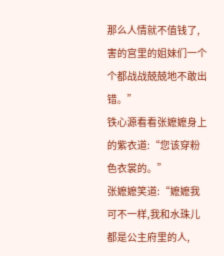那么人情就不值钱了,害的宫里的姐妹们一个个都战战兢兢地不敢出错。”
铁心源看看张嬷嬷身上的紫衣道:“您该穿粉色衣裳的。”
张嬷嬷笑道:“嬷嬷我可不一样,我和水珠儿都是公主府里的人,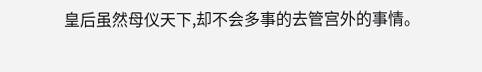皇后虽然母仪天下,却不会多事的去管宫外的事情。